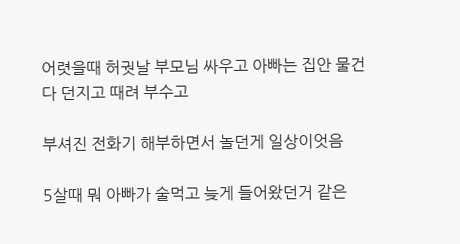어렷을때 허궛날 부모님 싸우고 아빠는 집안 물건 다 던지고 때려 부수고

부셔진 전화기 해부하면서 놀던게 일상이엇음

5살때 뭐 아빠가 술먹고 늦게 들어왔던거 같은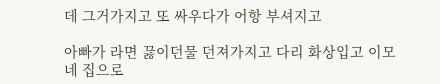데 그거가지고 또 싸우다가 어항 부셔지고

아빠가 라면 끓이던물 던져가지고 다리 화상입고 이모네 집으로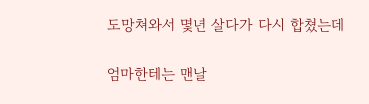도망쳐와서 몇년 살다가 다시 합쳤는데

엄마한테는 맨날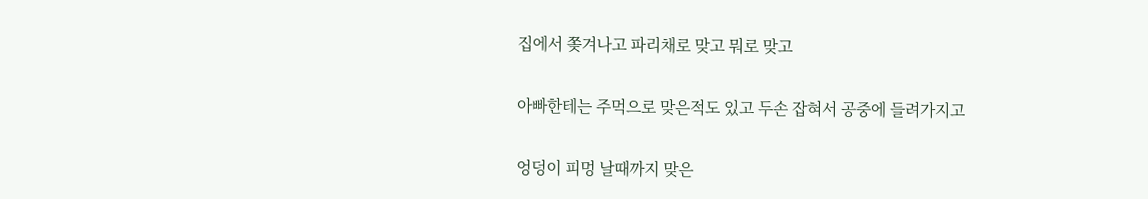집에서 쫒겨나고 파리채로 맞고 뭐로 맞고

아빠한테는 주먹으로 맞은적도 있고 두손 잡혀서 공중에 들려가지고

엉덩이 피멍 날때까지 맞은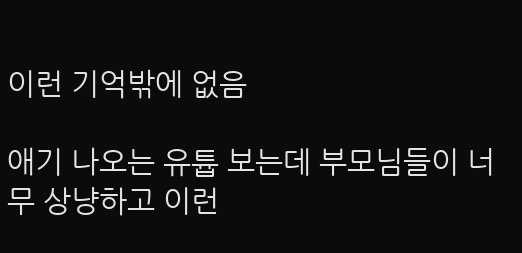이런 기억밖에 없음

애기 나오는 유튭 보는데 부모님들이 너무 상냥하고 이런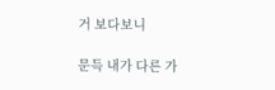거 보다보니

문득 내가 다른 가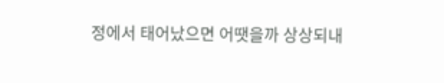정에서 태어났으면 어땟을까 상상되내